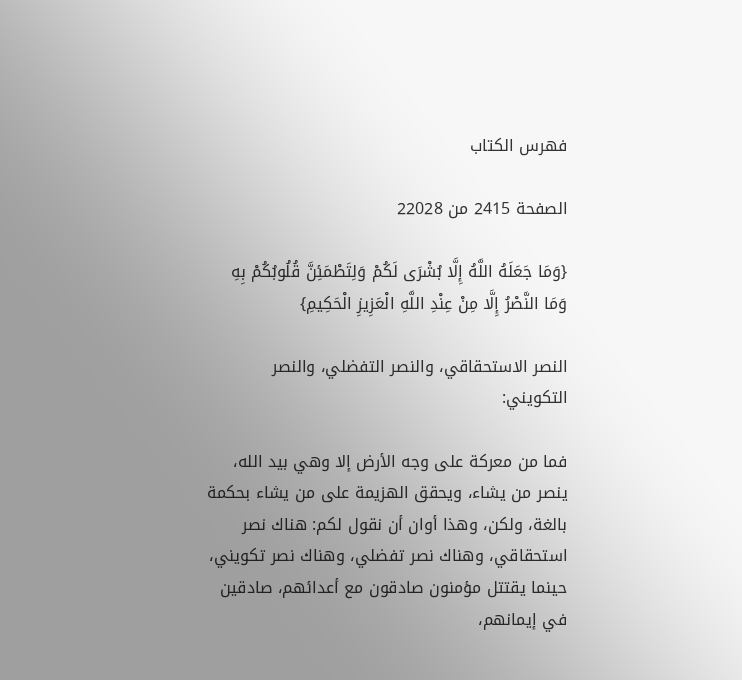فهرس الكتاب

الصفحة 2415 من 22028

{وَمَا جَعَلَهُ اللَّهُ إِلَّا بُشْرَى لَكُمْ وَلِتَطْمَئِنَّ قُلُوبُكُمْ بِهِ وَمَا النَّصْرُ إِلَّا مِنْ عِنْدِ اللَّهِ الْعَزِيزِ الْحَكِيمِ}

النصر الاستحقاقي، والنصر التفضلي، والنصر التكويني:

فما من معركة على وجه الأرض إلا وهي بيد الله، ينصر من يشاء، ويحقق الهزيمة على من يشاء بحكمة بالغة، ولكن، وهذا أوان أن نقول لكم: هناك نصر استحقاقي، وهناك نصر تفضلي، وهناك نصر تكويني، حينما يقتتل مؤمنون صادقون مع أعدائهم، صادقين في إيمانهم،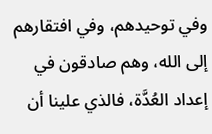وفي توحيدهم، وفي افتقارهم إلى الله، وهم صادقون في إعداد العُدَّة، فالذي علينا أن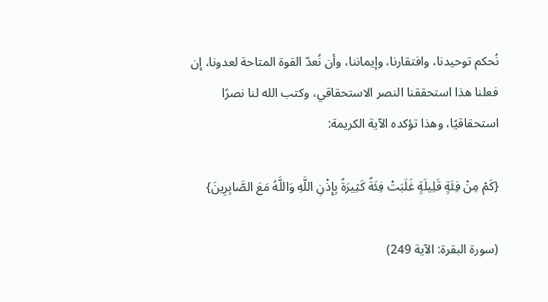نُحكم توحيدنا، وافتقارنا، وإيماننا، وأن نُعدّ القوة المتاحة لعدونا، إن فعلنا هذا استحققنا النصر الاستحقاقي، وكتب الله لنا نصرًا استحقاقيًا، وهذا تؤكده الآية الكريمة:

{كَمْ مِنْ فِئَةٍ قَلِيلَةٍ غَلَبَتْ فِئَةً كَثِيرَةً بِإِذْنِ اللَّهِ وَاللَّهُ مَعَ الصَّابِرِينَ}

(سورة البقرة: الآية 249)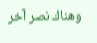وهناك نصر آخر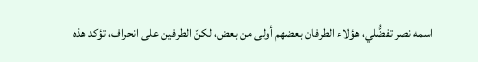اسمه نصر تفضُّلي، هؤلاء الطرفان بعضهم أولى من بعض، لكنّ الطرفين على انحراف، تؤكد هذه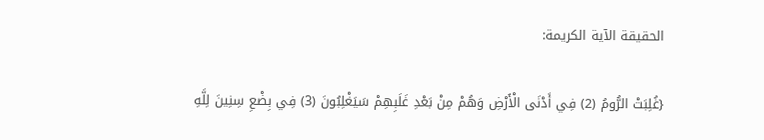الحقيقة الآية الكريمة:

{غُلِبَتْ الرُّومُ (2) فِي أَدْنَى الْأَرْضِ وَهُمْ مِنْ بَعْدِ غَلَبِهِمْ سَيَغْلِبُونَ (3) فِي بِضْعِ سِنِينَ لِلَّهِ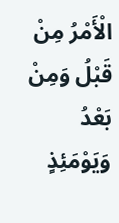الْأَمْرُ مِنْ قَبْلُ وَمِنْ بَعْدُ وَيَوْمَئِذٍ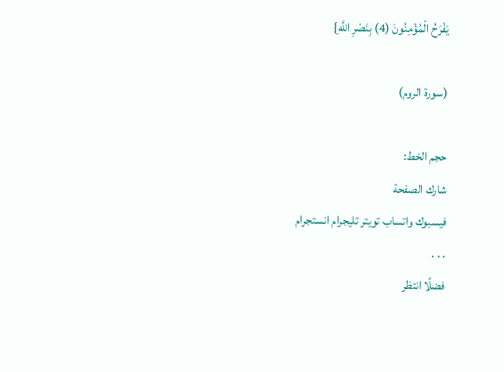يَفْرَحُ الْمُؤْمِنُونَ (4) بِنَصْرِ اللَّهِ}

(سورة الروم)

حجم الخط:
شارك الصفحة
فيسبوك واتساب تويتر تليجرام انستجرام
. . .
فضلًا انتظر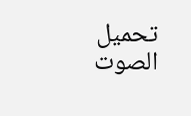تحميل الصوت